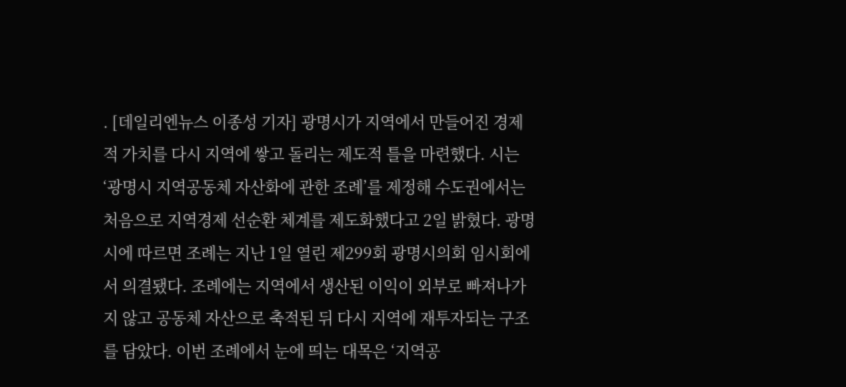. [데일리엔뉴스 이종성 기자] 광명시가 지역에서 만들어진 경제적 가치를 다시 지역에 쌓고 돌리는 제도적 틀을 마련했다. 시는 ‘광명시 지역공동체 자산화에 관한 조례’를 제정해 수도권에서는 처음으로 지역경제 선순환 체계를 제도화했다고 2일 밝혔다. 광명시에 따르면 조례는 지난 1일 열린 제299회 광명시의회 임시회에서 의결됐다. 조례에는 지역에서 생산된 이익이 외부로 빠져나가지 않고 공동체 자산으로 축적된 뒤 다시 지역에 재투자되는 구조를 담았다. 이번 조례에서 눈에 띄는 대목은 ‘지역공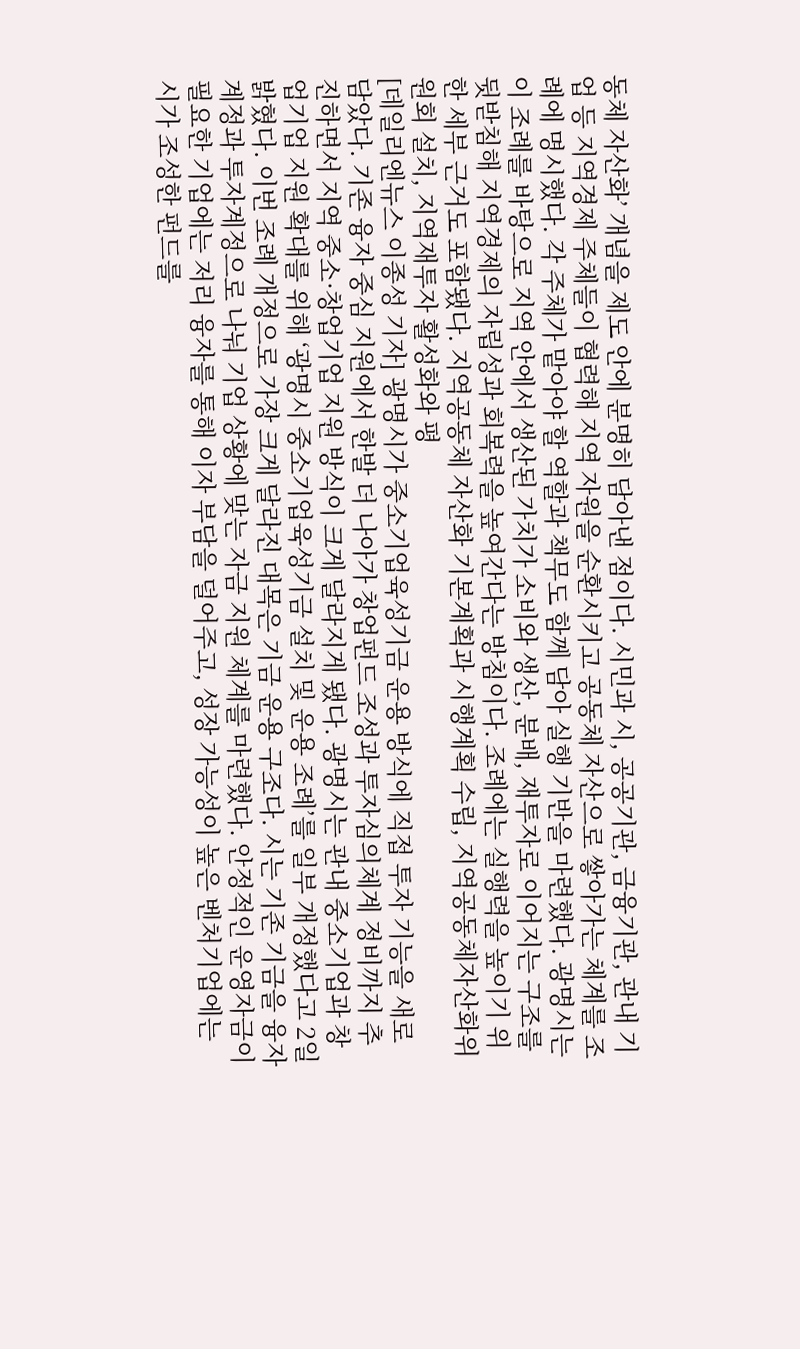동체 자산화’ 개념을 제도 안에 분명히 담아낸 점이다. 시민과 시, 공공기관, 금융기관, 관내 기업 등 지역경제 주체들이 협력해 지역 자원을 순환시키고 공동체 자산으로 쌓아가는 체계를 조례에 명시했다. 각 주체가 맡아야 할 역할과 책무도 함께 담아 실행 기반을 마련했다. 광명시는 이 조례를 바탕으로 지역 안에서 생산된 가치가 소비와 생산, 분배, 재투자로 이어지는 구조를 뒷받침해 지역경제의 자립성과 회복력을 높여간다는 방침이다. 조례에는 실행력을 높이기 위한 세부 근거도 포함됐다. 지역공동체 자산화 기본계획과 시행계획 수립, 지역공동체자산화위원회 설치, 지역재투자 활성화와 평
[데일리엔뉴스 이종성 기자] 광명시가 중소기업육성기금 운용 방식에 직접 투자 기능을 새로 담았다. 기존 융자 중심 지원에서 한발 더 나아가 창업펀드 조성과 투자심의체계 정비까지 추진하면서 지역 중소·창업기업 지원 방식이 크게 달라지게 됐다. 광명시는 관내 중소기업과 창업기업 지원 확대를 위해 ‘광명시 중소기업육성기금 설치 및 운용 조례’를 일부 개정했다고 2일 밝혔다. 이번 조례 개정으로 가장 크게 달라진 대목은 기금 운용 구조다. 시는 기존 기금을 융자계정과 투자계정으로 나눠 기업 상황에 맞는 자금 지원 체계를 마련했다. 안정적인 운영자금이 필요한 기업에는 저리 융자를 통해 이자 부담을 덜어주고, 성장 가능성이 높은 벤처기업에는 시가 조성한 펀드를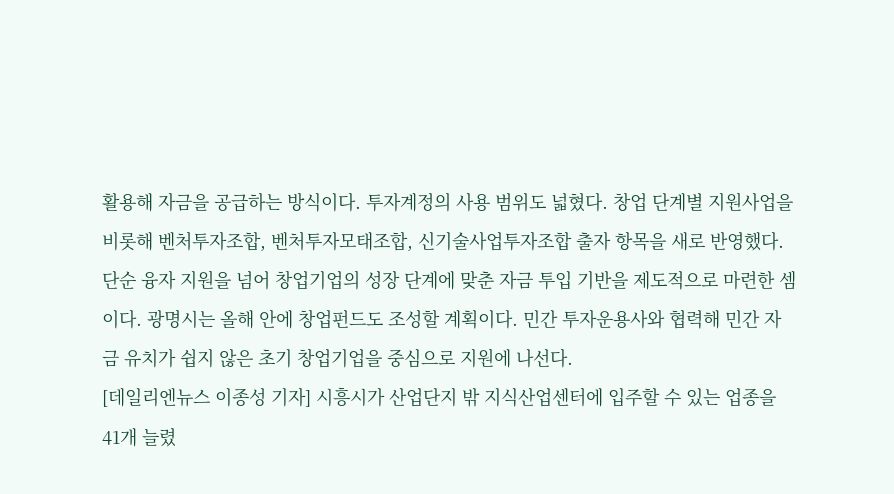활용해 자금을 공급하는 방식이다. 투자계정의 사용 범위도 넓혔다. 창업 단계별 지원사업을 비롯해 벤처투자조합, 벤처투자모태조합, 신기술사업투자조합 출자 항목을 새로 반영했다. 단순 융자 지원을 넘어 창업기업의 성장 단계에 맞춘 자금 투입 기반을 제도적으로 마련한 셈이다. 광명시는 올해 안에 창업펀드도 조성할 계획이다. 민간 투자운용사와 협력해 민간 자금 유치가 쉽지 않은 초기 창업기업을 중심으로 지원에 나선다.
[데일리엔뉴스 이종성 기자] 시흥시가 산업단지 밖 지식산업센터에 입주할 수 있는 업종을 41개 늘렸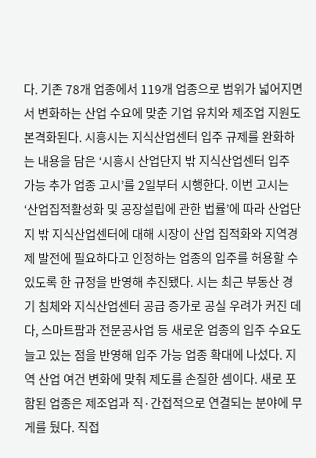다. 기존 78개 업종에서 119개 업종으로 범위가 넓어지면서 변화하는 산업 수요에 맞춘 기업 유치와 제조업 지원도 본격화된다. 시흥시는 지식산업센터 입주 규제를 완화하는 내용을 담은 ‘시흥시 산업단지 밖 지식산업센터 입주 가능 추가 업종 고시’를 2일부터 시행한다. 이번 고시는 ‘산업집적활성화 및 공장설립에 관한 법률’에 따라 산업단지 밖 지식산업센터에 대해 시장이 산업 집적화와 지역경제 발전에 필요하다고 인정하는 업종의 입주를 허용할 수 있도록 한 규정을 반영해 추진됐다. 시는 최근 부동산 경기 침체와 지식산업센터 공급 증가로 공실 우려가 커진 데다, 스마트팜과 전문공사업 등 새로운 업종의 입주 수요도 늘고 있는 점을 반영해 입주 가능 업종 확대에 나섰다. 지역 산업 여건 변화에 맞춰 제도를 손질한 셈이다. 새로 포함된 업종은 제조업과 직·간접적으로 연결되는 분야에 무게를 뒀다. 직접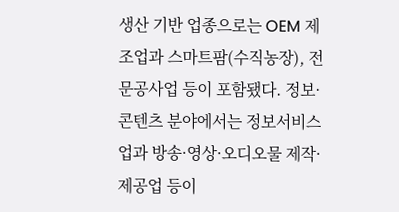생산 기반 업종으로는 OEM 제조업과 스마트팜(수직농장), 전문공사업 등이 포함됐다. 정보·콘텐츠 분야에서는 정보서비스업과 방송·영상·오디오물 제작·제공업 등이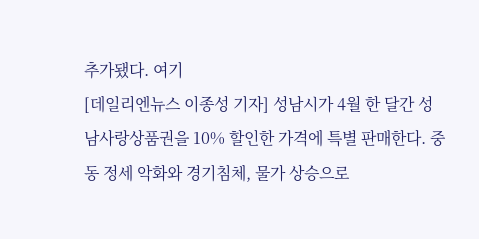추가됐다. 여기
[데일리엔뉴스 이종성 기자] 성남시가 4월 한 달간 성남사랑상품권을 10% 할인한 가격에 특별 판매한다. 중동 정세 악화와 경기침체, 물가 상승으로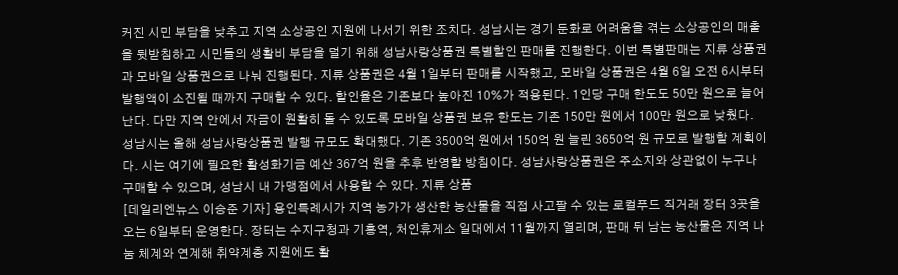커진 시민 부담을 낮추고 지역 소상공인 지원에 나서기 위한 조치다. 성남시는 경기 둔화로 어려움을 겪는 소상공인의 매출을 뒷받침하고 시민들의 생활비 부담을 덜기 위해 성남사랑상품권 특별할인 판매를 진행한다. 이번 특별판매는 지류 상품권과 모바일 상품권으로 나눠 진행된다. 지류 상품권은 4월 1일부터 판매를 시작했고, 모바일 상품권은 4월 6일 오전 6시부터 발행액이 소진될 때까지 구매할 수 있다. 할인율은 기존보다 높아진 10%가 적용된다. 1인당 구매 한도도 50만 원으로 늘어난다. 다만 지역 안에서 자금이 원활히 돌 수 있도록 모바일 상품권 보유 한도는 기존 150만 원에서 100만 원으로 낮췄다. 성남시는 올해 성남사랑상품권 발행 규모도 확대했다. 기존 3500억 원에서 150억 원 늘린 3650억 원 규모로 발행할 계획이다. 시는 여기에 필요한 활성화기금 예산 367억 원을 추후 반영할 방침이다. 성남사랑상품권은 주소지와 상관없이 누구나 구매할 수 있으며, 성남시 내 가맹점에서 사용할 수 있다. 지류 상품
[데일리엔뉴스 이승준 기자] 용인특례시가 지역 농가가 생산한 농산물을 직접 사고팔 수 있는 로컬푸드 직거래 장터 3곳을 오는 6일부터 운영한다. 장터는 수지구청과 기흥역, 처인휴게소 일대에서 11월까지 열리며, 판매 뒤 남는 농산물은 지역 나눔 체계와 연계해 취약계층 지원에도 활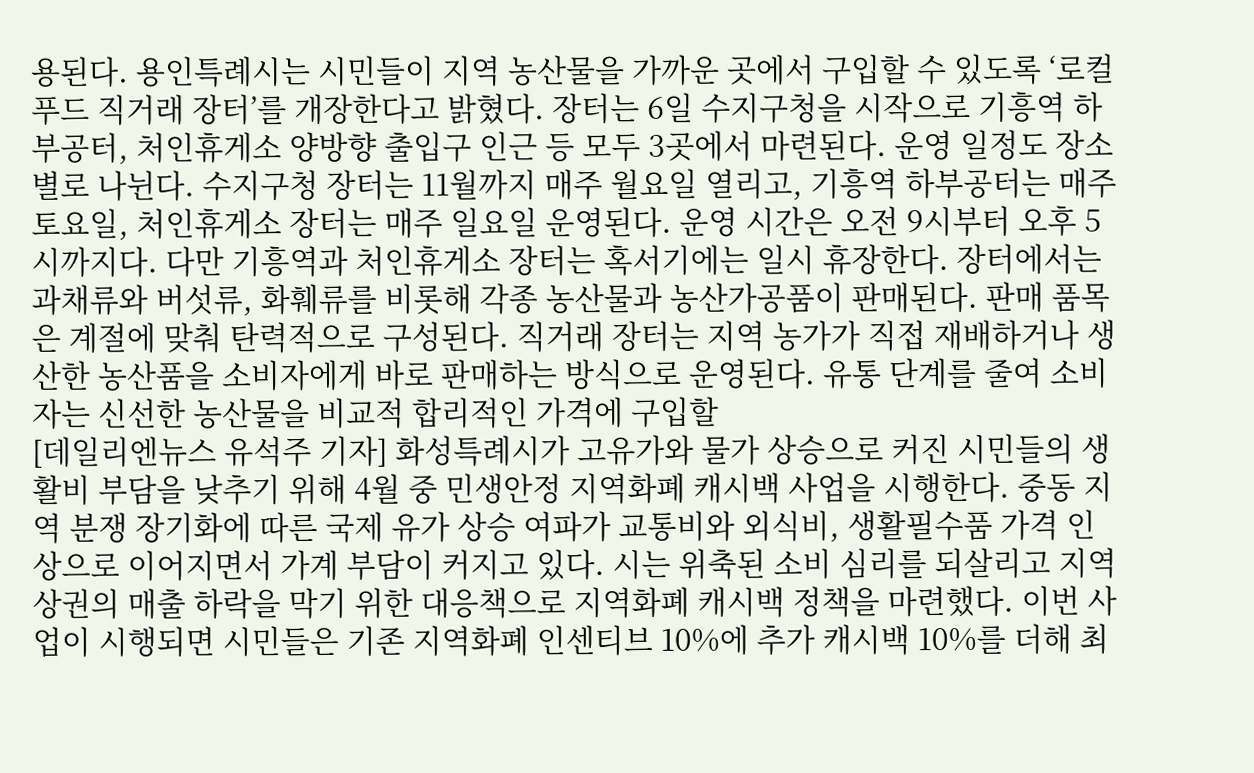용된다. 용인특례시는 시민들이 지역 농산물을 가까운 곳에서 구입할 수 있도록 ‘로컬푸드 직거래 장터’를 개장한다고 밝혔다. 장터는 6일 수지구청을 시작으로 기흥역 하부공터, 처인휴게소 양방향 출입구 인근 등 모두 3곳에서 마련된다. 운영 일정도 장소별로 나뉜다. 수지구청 장터는 11월까지 매주 월요일 열리고, 기흥역 하부공터는 매주 토요일, 처인휴게소 장터는 매주 일요일 운영된다. 운영 시간은 오전 9시부터 오후 5시까지다. 다만 기흥역과 처인휴게소 장터는 혹서기에는 일시 휴장한다. 장터에서는 과채류와 버섯류, 화훼류를 비롯해 각종 농산물과 농산가공품이 판매된다. 판매 품목은 계절에 맞춰 탄력적으로 구성된다. 직거래 장터는 지역 농가가 직접 재배하거나 생산한 농산품을 소비자에게 바로 판매하는 방식으로 운영된다. 유통 단계를 줄여 소비자는 신선한 농산물을 비교적 합리적인 가격에 구입할
[데일리엔뉴스 유석주 기자] 화성특례시가 고유가와 물가 상승으로 커진 시민들의 생활비 부담을 낮추기 위해 4월 중 민생안정 지역화폐 캐시백 사업을 시행한다. 중동 지역 분쟁 장기화에 따른 국제 유가 상승 여파가 교통비와 외식비, 생활필수품 가격 인상으로 이어지면서 가계 부담이 커지고 있다. 시는 위축된 소비 심리를 되살리고 지역 상권의 매출 하락을 막기 위한 대응책으로 지역화폐 캐시백 정책을 마련했다. 이번 사업이 시행되면 시민들은 기존 지역화폐 인센티브 10%에 추가 캐시백 10%를 더해 최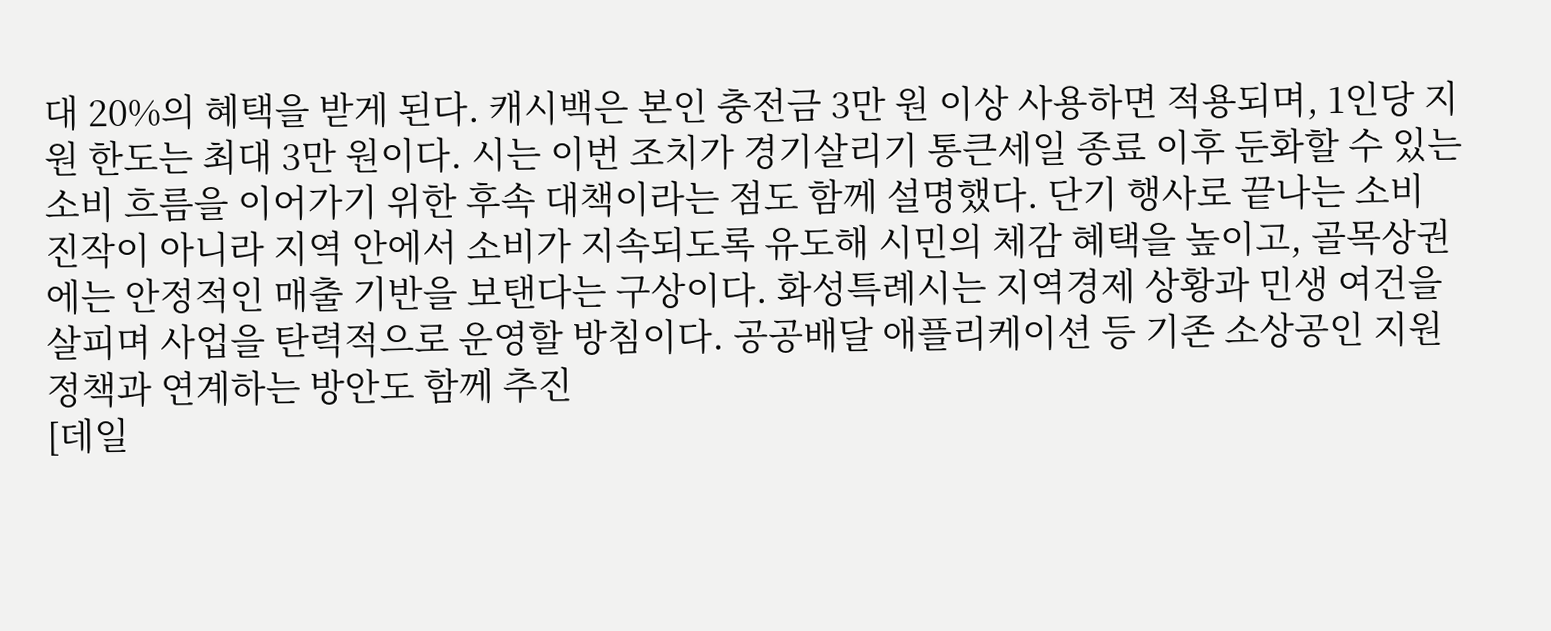대 20%의 혜택을 받게 된다. 캐시백은 본인 충전금 3만 원 이상 사용하면 적용되며, 1인당 지원 한도는 최대 3만 원이다. 시는 이번 조치가 경기살리기 통큰세일 종료 이후 둔화할 수 있는 소비 흐름을 이어가기 위한 후속 대책이라는 점도 함께 설명했다. 단기 행사로 끝나는 소비 진작이 아니라 지역 안에서 소비가 지속되도록 유도해 시민의 체감 혜택을 높이고, 골목상권에는 안정적인 매출 기반을 보탠다는 구상이다. 화성특례시는 지역경제 상황과 민생 여건을 살피며 사업을 탄력적으로 운영할 방침이다. 공공배달 애플리케이션 등 기존 소상공인 지원 정책과 연계하는 방안도 함께 추진
[데일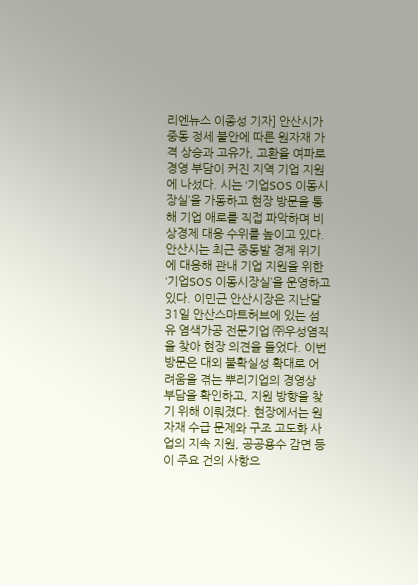리엔뉴스 이종성 기자] 안산시가 중동 정세 불안에 따른 원자재 가격 상승과 고유가, 고환율 여파로 경영 부담이 커진 지역 기업 지원에 나섰다. 시는 ‘기업SOS 이동시장실’을 가동하고 현장 방문을 통해 기업 애로를 직접 파악하며 비상경제 대응 수위를 높이고 있다. 안산시는 최근 중동발 경제 위기에 대응해 관내 기업 지원을 위한 ‘기업SOS 이동시장실’을 운영하고 있다. 이민근 안산시장은 지난달 31일 안산스마트허브에 있는 섬유 염색가공 전문기업 ㈜우성염직을 찾아 현장 의견을 들었다. 이번 방문은 대외 불확실성 확대로 어려움을 겪는 뿌리기업의 경영상 부담을 확인하고, 지원 방향을 찾기 위해 이뤄졌다. 현장에서는 원자재 수급 문제와 구조 고도화 사업의 지속 지원, 공공용수 감면 등이 주요 건의 사항으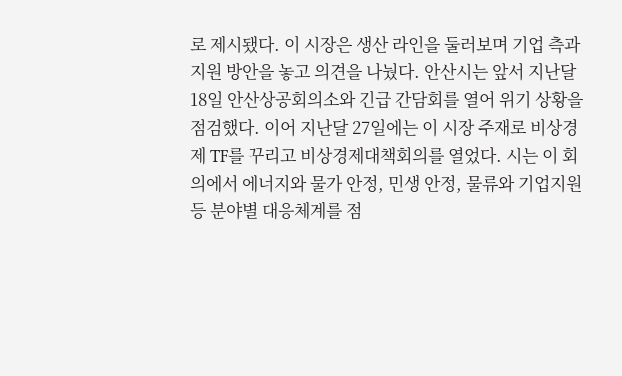로 제시됐다. 이 시장은 생산 라인을 둘러보며 기업 측과 지원 방안을 놓고 의견을 나눴다. 안산시는 앞서 지난달 18일 안산상공회의소와 긴급 간담회를 열어 위기 상황을 점검했다. 이어 지난달 27일에는 이 시장 주재로 비상경제 TF를 꾸리고 비상경제대책회의를 열었다. 시는 이 회의에서 에너지와 물가 안정, 민생 안정, 물류와 기업지원 등 분야별 대응체계를 점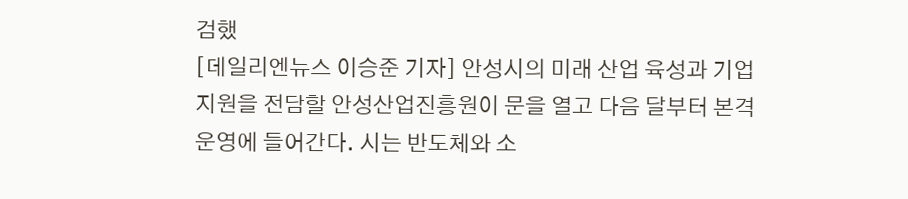검했
[데일리엔뉴스 이승준 기자] 안성시의 미래 산업 육성과 기업 지원을 전담할 안성산업진흥원이 문을 열고 다음 달부터 본격 운영에 들어간다. 시는 반도체와 소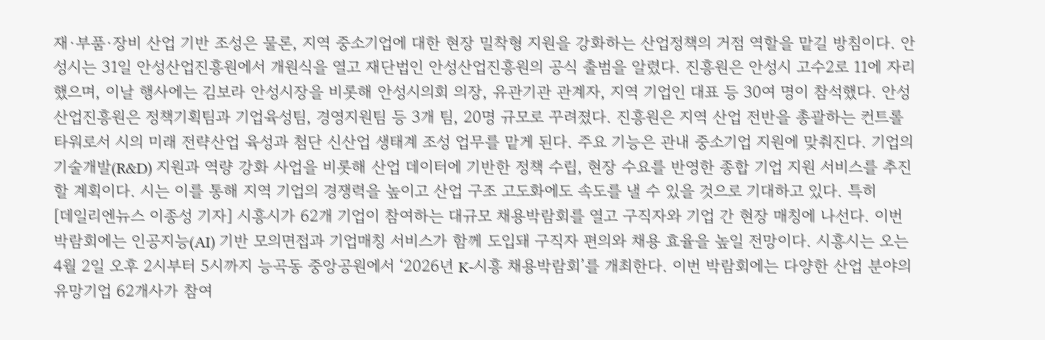재·부품·장비 산업 기반 조성은 물론, 지역 중소기업에 대한 현장 밀착형 지원을 강화하는 산업정책의 거점 역할을 맡길 방침이다. 안성시는 31일 안성산업진흥원에서 개원식을 열고 재단법인 안성산업진흥원의 공식 출범을 알렸다. 진흥원은 안성시 고수2로 11에 자리했으며, 이날 행사에는 김보라 안성시장을 비롯해 안성시의회 의장, 유관기관 관계자, 지역 기업인 대표 등 30여 명이 참석했다. 안성산업진흥원은 정책기획팀과 기업육성팀, 경영지원팀 등 3개 팀, 20명 규모로 꾸려졌다. 진흥원은 지역 산업 전반을 총괄하는 컨트롤타워로서 시의 미래 전략산업 육성과 첨단 신산업 생태계 조성 업무를 맡게 된다. 주요 기능은 관내 중소기업 지원에 맞춰진다. 기업의 기술개발(R&D) 지원과 역량 강화 사업을 비롯해 산업 데이터에 기반한 정책 수립, 현장 수요를 반영한 종합 기업 지원 서비스를 추진할 계획이다. 시는 이를 통해 지역 기업의 경쟁력을 높이고 산업 구조 고도화에도 속도를 낼 수 있을 것으로 기대하고 있다. 특히
[데일리엔뉴스 이종성 기자] 시흥시가 62개 기업이 참여하는 대규모 채용박람회를 열고 구직자와 기업 간 현장 매칭에 나선다. 이번 박람회에는 인공지능(AI) 기반 모의면접과 기업매칭 서비스가 함께 도입돼 구직자 편의와 채용 효율을 높일 전망이다. 시흥시는 오는 4월 2일 오후 2시부터 5시까지 능곡동 중앙공원에서 ‘2026년 K-시흥 채용박람회’를 개최한다. 이번 박람회에는 다양한 산업 분야의 유망기업 62개사가 참여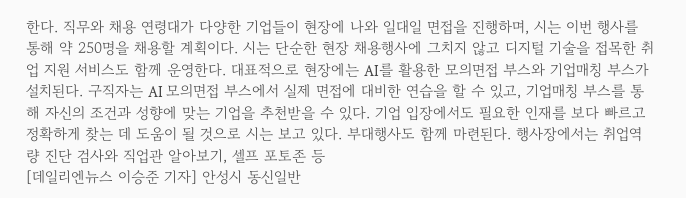한다. 직무와 채용 연령대가 다양한 기업들이 현장에 나와 일대일 면접을 진행하며, 시는 이번 행사를 통해 약 250명을 채용할 계획이다. 시는 단순한 현장 채용행사에 그치지 않고 디지털 기술을 접목한 취업 지원 서비스도 함께 운영한다. 대표적으로 현장에는 AI를 활용한 모의면접 부스와 기업매칭 부스가 설치된다. 구직자는 AI 모의면접 부스에서 실제 면접에 대비한 연습을 할 수 있고, 기업매칭 부스를 통해 자신의 조건과 성향에 맞는 기업을 추천받을 수 있다. 기업 입장에서도 필요한 인재를 보다 빠르고 정확하게 찾는 데 도움이 될 것으로 시는 보고 있다. 부대행사도 함께 마련된다. 행사장에서는 취업역량 진단 검사와 직업관 알아보기, 셀프 포토존 등
[데일리엔뉴스 이승준 기자] 안성시 동신일반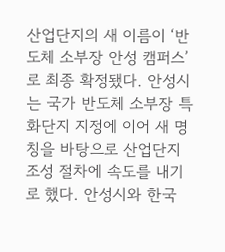산업단지의 새 이름이 ‘반도체 소부장 안성 캠퍼스’로 최종 확정됐다. 안성시는 국가 반도체 소부장 특화단지 지정에 이어 새 명칭을 바탕으로 산업단지 조성 절차에 속도를 내기로 했다. 안성시와 한국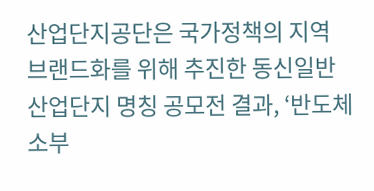산업단지공단은 국가정책의 지역 브랜드화를 위해 추진한 동신일반산업단지 명칭 공모전 결과, ‘반도체 소부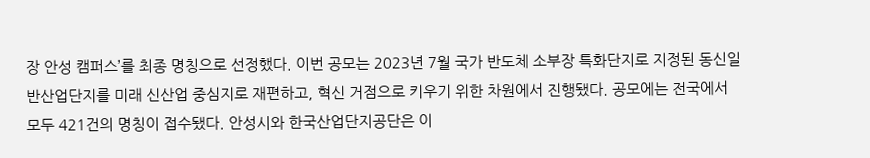장 안성 캠퍼스’를 최종 명칭으로 선정했다. 이번 공모는 2023년 7월 국가 반도체 소부장 특화단지로 지정된 동신일반산업단지를 미래 신산업 중심지로 재편하고, 혁신 거점으로 키우기 위한 차원에서 진행됐다. 공모에는 전국에서 모두 421건의 명칭이 접수됐다. 안성시와 한국산업단지공단은 이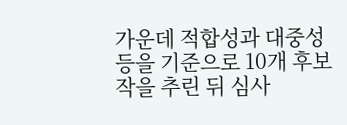가운데 적합성과 대중성 등을 기준으로 10개 후보작을 추린 뒤 심사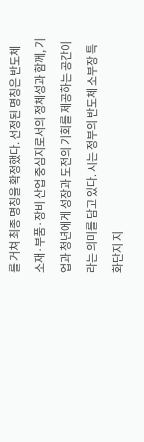를 거쳐 최종 명칭을 확정했다. 선정된 명칭은 반도체 소재·부품·장비 산업 중심지로서의 정체성과 함께, 기업과 청년에게 성장과 도전의 기회를 제공하는 공간이라는 의미를 담고 있다. 시는 정부의 반도체 소부장 특화단지 지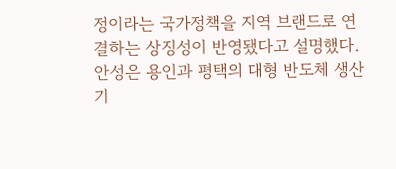정이라는 국가정책을 지역 브랜드로 연결하는 상징성이 반영됐다고 설명했다. 안성은 용인과 평택의 대형 반도체 생산기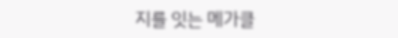지를 잇는 메가클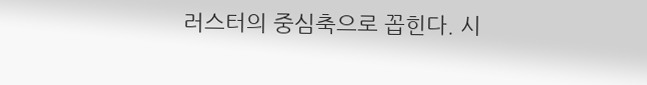러스터의 중심축으로 꼽힌다. 시